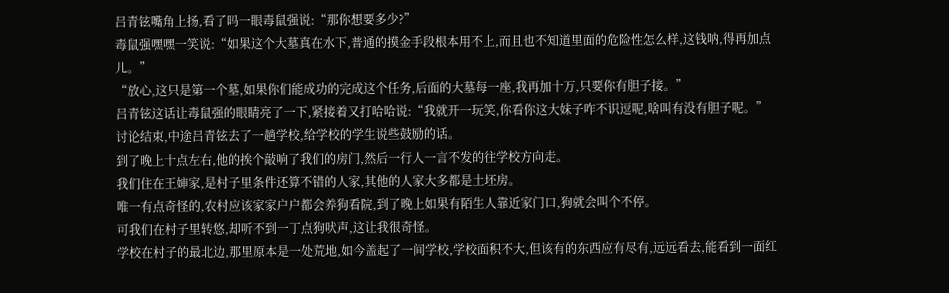吕青铉嘴角上扬,看了吗一眼毒鼠强说:“那你想要多少?”
毒鼠强嘿嘿一笑说:“如果这个大墓真在水下,普通的摸金手段根本用不上,而且也不知道里面的危险性怎么样,这钱呐,得再加点儿。”
“放心,这只是第一个墓,如果你们能成功的完成这个任务,后面的大墓每一座,我再加十万,只要你有胆子接。”
吕青铉这话让毒鼠强的眼睛亮了一下,紧接着又打哈哈说:“我就开一玩笑,你看你这大妹子咋不识逗呢,啥叫有没有胆子呢。”
讨论结束,中途吕青铉去了一趟学校,给学校的学生说些鼓励的话。
到了晚上十点左右,他的挨个敲响了我们的房门,然后一行人一言不发的往学校方向走。
我们住在王婶家,是村子里条件还算不错的人家,其他的人家大多都是土坯房。
唯一有点奇怪的,农村应该家家户户都会养狗看院,到了晚上如果有陌生人靠近家门口,狗就会叫个不停。
可我们在村子里转悠,却听不到一丁点狗吠声,这让我很奇怪。
学校在村子的最北边,那里原本是一处荒地,如今盖起了一间学校,学校面积不大,但该有的东西应有尽有,远远看去,能看到一面红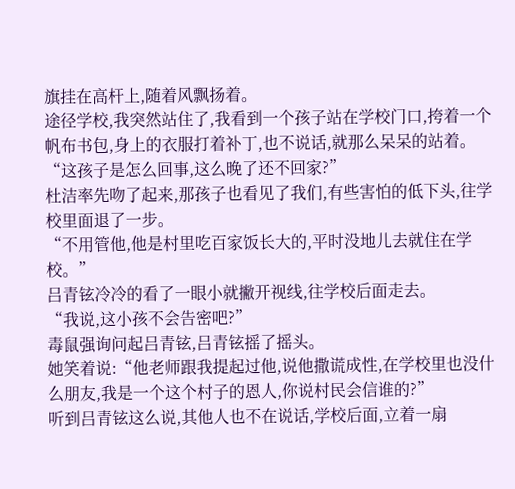旗挂在高杆上,随着风飘扬着。
途径学校,我突然站住了,我看到一个孩子站在学校门口,挎着一个帆布书包,身上的衣服打着补丁,也不说话,就那么呆呆的站着。
“这孩子是怎么回事,这么晚了还不回家?”
杜洁率先吻了起来,那孩子也看见了我们,有些害怕的低下头,往学校里面退了一步。
“不用管他,他是村里吃百家饭长大的,平时没地儿去就住在学校。”
吕青铉冷冷的看了一眼小就撇开视线,往学校后面走去。
“我说,这小孩不会告密吧?”
毒鼠强询问起吕青铉,吕青铉摇了摇头。
她笑着说:“他老师跟我提起过他,说他撒谎成性,在学校里也没什么朋友,我是一个这个村子的恩人,你说村民会信谁的?”
听到吕青铉这么说,其他人也不在说话,学校后面,立着一扇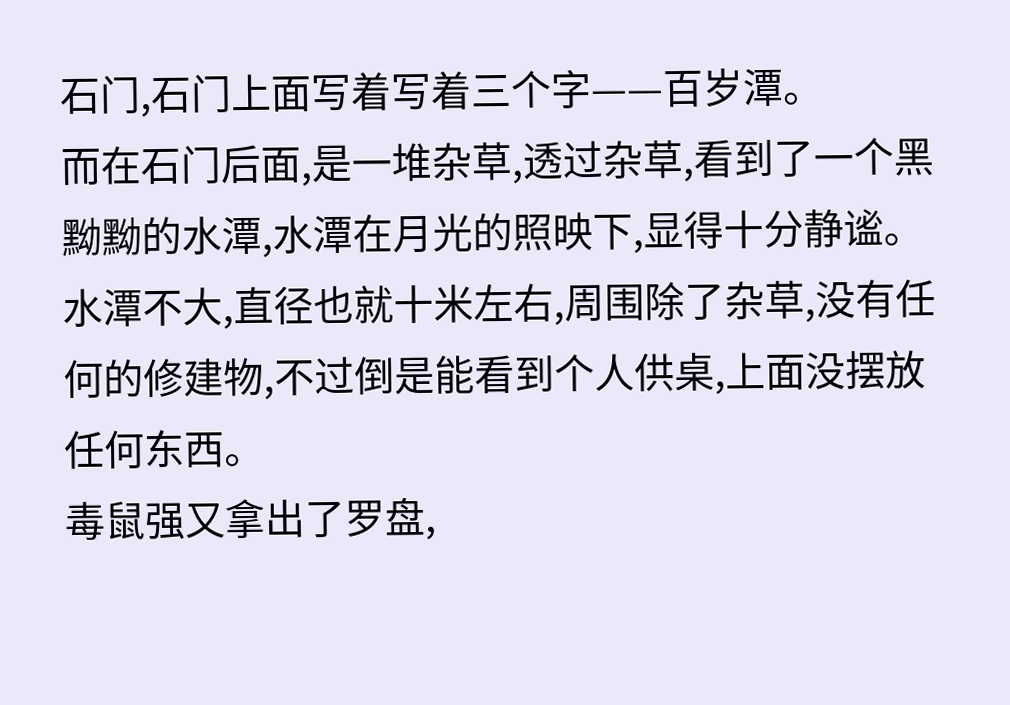石门,石门上面写着写着三个字——百岁潭。
而在石门后面,是一堆杂草,透过杂草,看到了一个黑黝黝的水潭,水潭在月光的照映下,显得十分静谧。
水潭不大,直径也就十米左右,周围除了杂草,没有任何的修建物,不过倒是能看到个人供桌,上面没摆放任何东西。
毒鼠强又拿出了罗盘,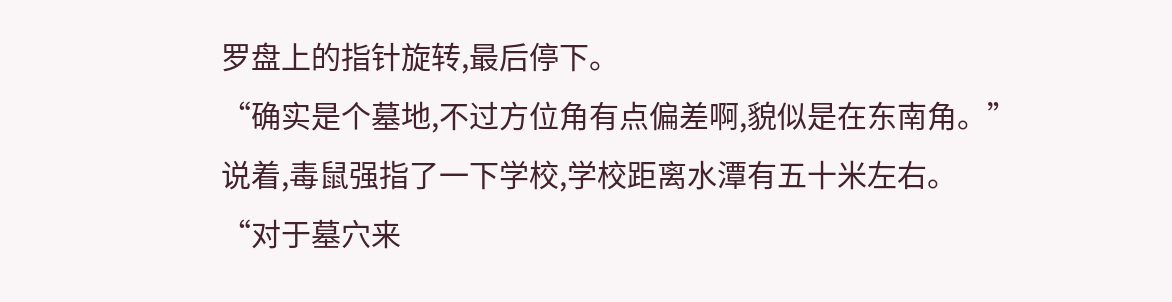罗盘上的指针旋转,最后停下。
“确实是个墓地,不过方位角有点偏差啊,貌似是在东南角。”
说着,毒鼠强指了一下学校,学校距离水潭有五十米左右。
“对于墓穴来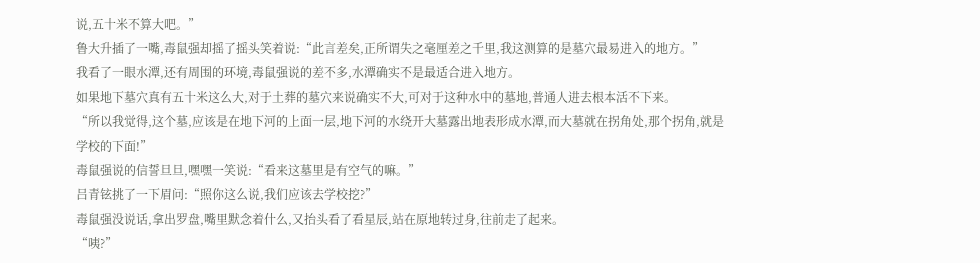说,五十米不算大吧。”
鲁大升插了一嘴,毒鼠强却摇了摇头笑着说:“此言差矣,正所谓失之毫厘差之千里,我这测算的是墓穴最易进入的地方。”
我看了一眼水潭,还有周围的环境,毒鼠强说的差不多,水潭确实不是最适合进入地方。
如果地下墓穴真有五十米这么大,对于土葬的墓穴来说确实不大,可对于这种水中的墓地,普通人进去根本活不下来。
“所以我觉得,这个墓,应该是在地下河的上面一层,地下河的水绕开大墓露出地表形成水潭,而大墓就在拐角处,那个拐角,就是学校的下面!”
毒鼠强说的信誓旦旦,嘿嘿一笑说:“看来这墓里是有空气的嘛。”
吕青铉挑了一下眉问:“照你这么说,我们应该去学校挖?”
毒鼠强没说话,拿出罗盘,嘴里默念着什么,又抬头看了看星辰,站在原地转过身,往前走了起来。
“咦?”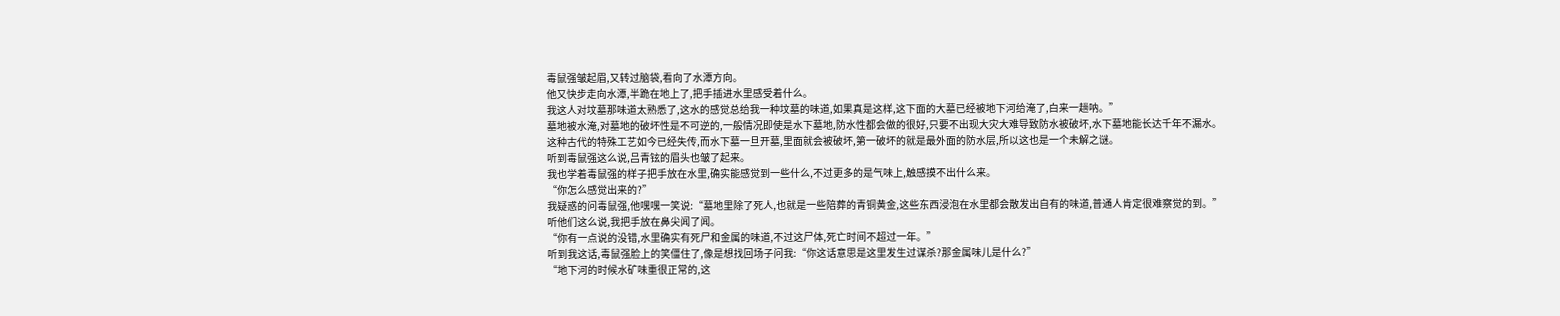毒鼠强皱起眉,又转过脑袋,看向了水潭方向。
他又快步走向水潭,半跪在地上了,把手插进水里感受着什么。
我这人对坟墓那味道太熟悉了,这水的感觉总给我一种坟墓的味道,如果真是这样,这下面的大墓已经被地下河给淹了,白来一趟呐。”
墓地被水淹,对墓地的破坏性是不可逆的,一般情况即使是水下墓地,防水性都会做的很好,只要不出现大灾大难导致防水被破坏,水下墓地能长达千年不漏水。
这种古代的特殊工艺如今已经失传,而水下墓一旦开墓,里面就会被破坏,第一破坏的就是最外面的防水层,所以这也是一个未解之谜。
听到毒鼠强这么说,吕青铉的眉头也皱了起来。
我也学着毒鼠强的样子把手放在水里,确实能感觉到一些什么,不过更多的是气味上,触感摸不出什么来。
“你怎么感觉出来的?”
我疑惑的问毒鼠强,他嘿嘿一笑说:“墓地里除了死人,也就是一些陪葬的青铜黄金,这些东西浸泡在水里都会散发出自有的味道,普通人肯定很难察觉的到。”
听他们这么说,我把手放在鼻尖闻了闻。
“你有一点说的没错,水里确实有死尸和金属的味道,不过这尸体,死亡时间不超过一年。”
听到我这话,毒鼠强脸上的笑僵住了,像是想找回场子问我:“你这话意思是这里发生过谋杀?那金属味儿是什么?”
“地下河的时候水矿味重很正常的,这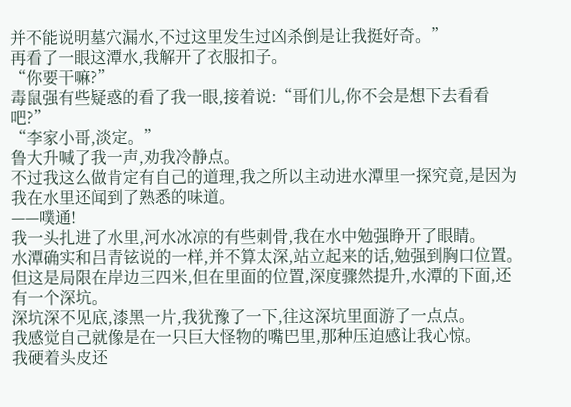并不能说明墓穴漏水,不过这里发生过凶杀倒是让我挺好奇。”
再看了一眼这潭水,我解开了衣服扣子。
“你要干嘛?”
毒鼠强有些疑惑的看了我一眼,接着说:“哥们儿,你不会是想下去看看吧?”
“李家小哥,淡定。”
鲁大升喊了我一声,劝我冷静点。
不过我这么做肯定有自己的道理,我之所以主动进水潭里一探究竟,是因为我在水里还闻到了熟悉的味道。
——噗通!
我一头扎进了水里,河水冰凉的有些刺骨,我在水中勉强睁开了眼睛。
水潭确实和吕青铉说的一样,并不算太深,站立起来的话,勉强到胸口位置。
但这是局限在岸边三四米,但在里面的位置,深度骤然提升,水潭的下面,还有一个深坑。
深坑深不见底,漆黑一片,我犹豫了一下,往这深坑里面游了一点点。
我感觉自己就像是在一只巨大怪物的嘴巴里,那种压迫感让我心惊。
我硬着头皮还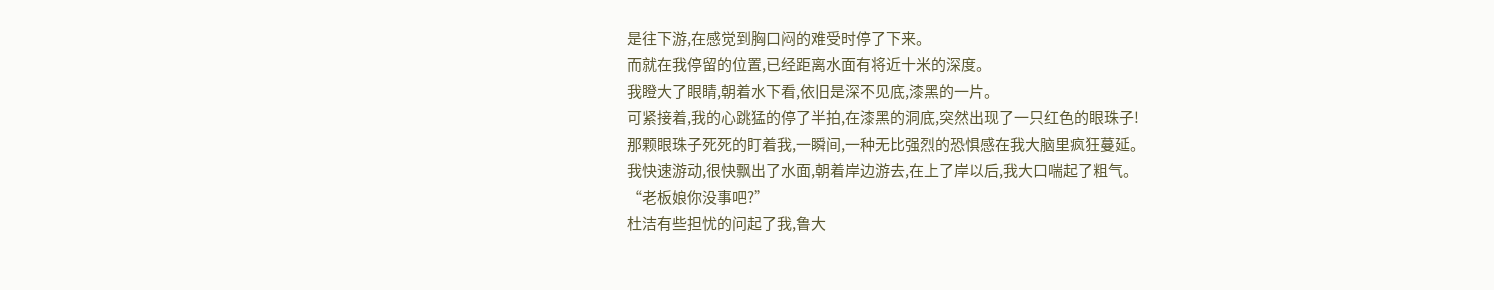是往下游,在感觉到胸口闷的难受时停了下来。
而就在我停留的位置,已经距离水面有将近十米的深度。
我瞪大了眼睛,朝着水下看,依旧是深不见底,漆黑的一片。
可紧接着,我的心跳猛的停了半拍,在漆黑的洞底,突然出现了一只红色的眼珠子!
那颗眼珠子死死的盯着我,一瞬间,一种无比强烈的恐惧感在我大脑里疯狂蔓延。
我快速游动,很快飘出了水面,朝着岸边游去,在上了岸以后,我大口喘起了粗气。
“老板娘你没事吧?”
杜洁有些担忧的问起了我,鲁大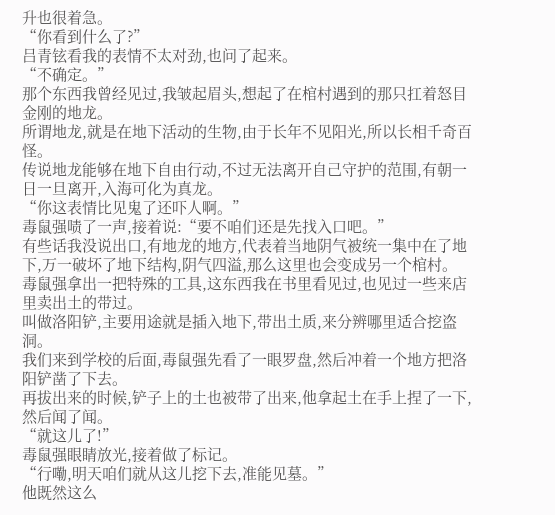升也很着急。
“你看到什么了?”
吕青铉看我的表情不太对劲,也问了起来。
“不确定。”
那个东西我曾经见过,我皱起眉头,想起了在棺村遇到的那只扛着怒目金刚的地龙。
所谓地龙,就是在地下活动的生物,由于长年不见阳光,所以长相千奇百怪。
传说地龙能够在地下自由行动,不过无法离开自己守护的范围,有朝一日一旦离开,入海可化为真龙。
“你这表情比见鬼了还吓人啊。”
毒鼠强啧了一声,接着说:“要不咱们还是先找入口吧。”
有些话我没说出口,有地龙的地方,代表着当地阴气被统一集中在了地下,万一破坏了地下结构,阴气四溢,那么这里也会变成另一个棺村。
毒鼠强拿出一把特殊的工具,这东西我在书里看见过,也见过一些来店里卖出土的带过。
叫做洛阳铲,主要用途就是插入地下,带出土质,来分辨哪里适合挖盗洞。
我们来到学校的后面,毒鼠强先看了一眼罗盘,然后冲着一个地方把洛阳铲凿了下去。
再拔出来的时候,铲子上的土也被带了出来,他拿起土在手上捏了一下,然后闻了闻。
“就这儿了!”
毒鼠强眼睛放光,接着做了标记。
“行嘞,明天咱们就从这儿挖下去,准能见墓。”
他既然这么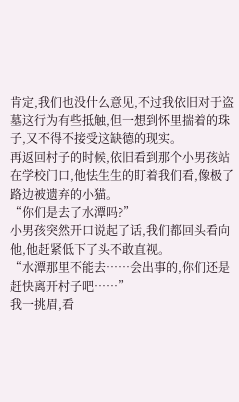肯定,我们也没什么意见,不过我依旧对于盗墓这行为有些抵触,但一想到怀里揣着的珠子,又不得不接受这缺德的现实。
再返回村子的时候,依旧看到那个小男孩站在学校门口,他怯生生的盯着我们看,像极了路边被遗弃的小猫。
“你们是去了水潭吗?”
小男孩突然开口说起了话,我们都回头看向他,他赶紧低下了头不敢直视。
“水潭那里不能去……会出事的,你们还是赶快离开村子吧……”
我一挑眉,看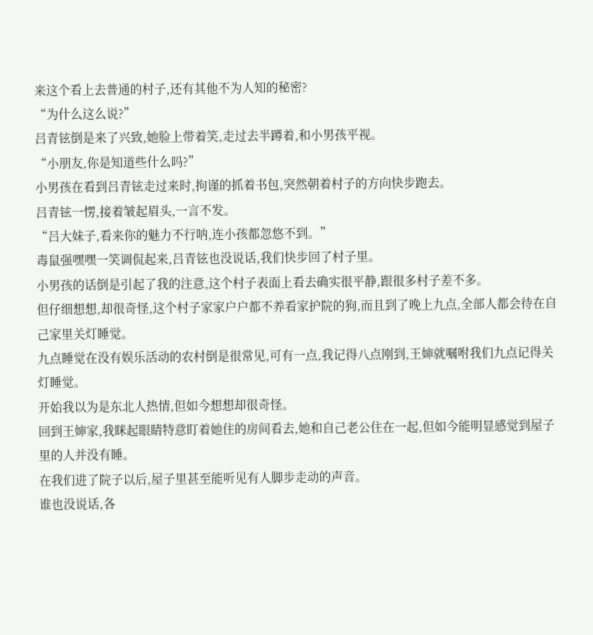来这个看上去普通的村子,还有其他不为人知的秘密?
“为什么这么说?”
吕青铉倒是来了兴致,她脸上带着笑,走过去半蹲着,和小男孩平视。
“小朋友,你是知道些什么吗?”
小男孩在看到吕青铉走过来时,拘谨的抓着书包,突然朝着村子的方向快步跑去。
吕青铉一愣,接着皱起眉头,一言不发。
“吕大妹子,看来你的魅力不行呐,连小孩都忽悠不到。”
毒鼠强嘿嘿一笑调侃起来,吕青铉也没说话,我们快步回了村子里。
小男孩的话倒是引起了我的注意,这个村子表面上看去确实很平静,跟很多村子差不多。
但仔细想想,却很奇怪,这个村子家家户户都不养看家护院的狗,而且到了晚上九点,全部人都会待在自己家里关灯睡觉。
九点睡觉在没有娱乐活动的农村倒是很常见,可有一点,我记得八点刚到,王婶就嘱咐我们九点记得关灯睡觉。
开始我以为是东北人热情,但如今想想却很奇怪。
回到王婶家,我眯起眼睛特意盯着她住的房间看去,她和自己老公住在一起,但如今能明显感觉到屋子里的人并没有睡。
在我们进了院子以后,屋子里甚至能听见有人脚步走动的声音。
谁也没说话,各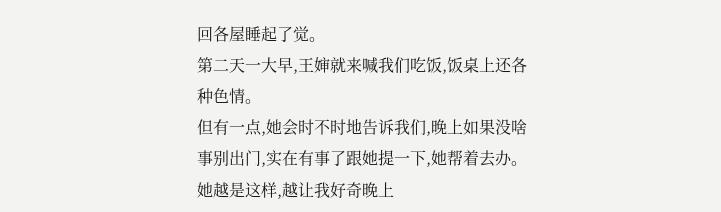回各屋睡起了觉。
第二天一大早,王婶就来喊我们吃饭,饭桌上还各种色情。
但有一点,她会时不时地告诉我们,晚上如果没啥事别出门,实在有事了跟她提一下,她帮着去办。
她越是这样,越让我好奇晚上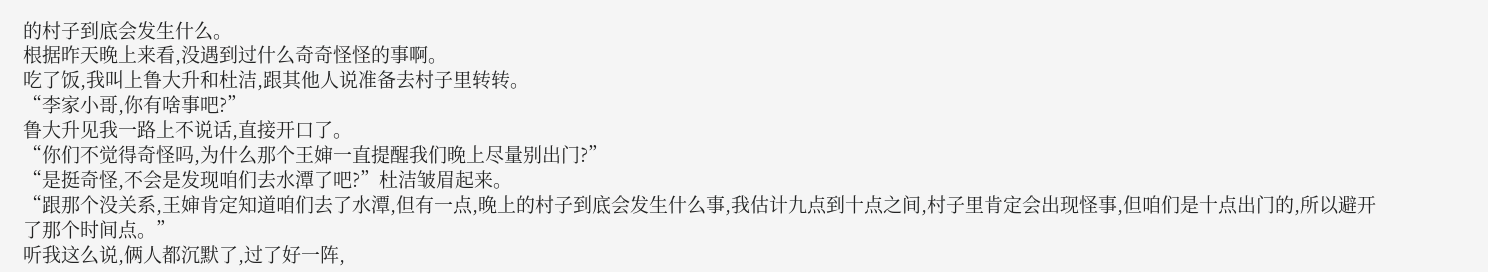的村子到底会发生什么。
根据昨天晚上来看,没遇到过什么奇奇怪怪的事啊。
吃了饭,我叫上鲁大升和杜洁,跟其他人说准备去村子里转转。
“李家小哥,你有啥事吧?”
鲁大升见我一路上不说话,直接开口了。
“你们不觉得奇怪吗,为什么那个王婶一直提醒我们晚上尽量别出门?”
“是挺奇怪,不会是发现咱们去水潭了吧?”杜洁皱眉起来。
“跟那个没关系,王婶肯定知道咱们去了水潭,但有一点,晚上的村子到底会发生什么事,我估计九点到十点之间,村子里肯定会出现怪事,但咱们是十点出门的,所以避开了那个时间点。”
听我这么说,俩人都沉默了,过了好一阵,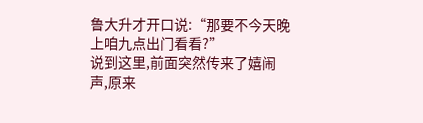鲁大升才开口说:“那要不今天晚上咱九点出门看看?”
说到这里,前面突然传来了嬉闹声,原来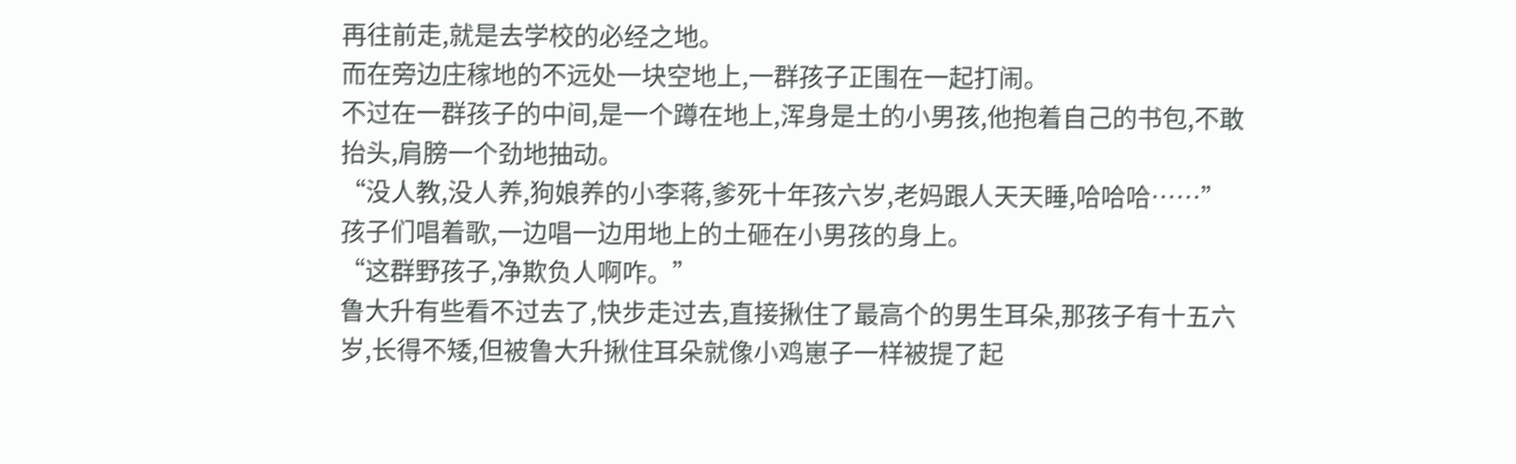再往前走,就是去学校的必经之地。
而在旁边庄稼地的不远处一块空地上,一群孩子正围在一起打闹。
不过在一群孩子的中间,是一个蹲在地上,浑身是土的小男孩,他抱着自己的书包,不敢抬头,肩膀一个劲地抽动。
“没人教,没人养,狗娘养的小李蒋,爹死十年孩六岁,老妈跟人天天睡,哈哈哈……”
孩子们唱着歌,一边唱一边用地上的土砸在小男孩的身上。
“这群野孩子,净欺负人啊咋。”
鲁大升有些看不过去了,快步走过去,直接揪住了最高个的男生耳朵,那孩子有十五六岁,长得不矮,但被鲁大升揪住耳朵就像小鸡崽子一样被提了起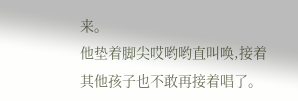来。
他垫着脚尖哎哟哟直叫唤,接着其他孩子也不敢再接着唱了。